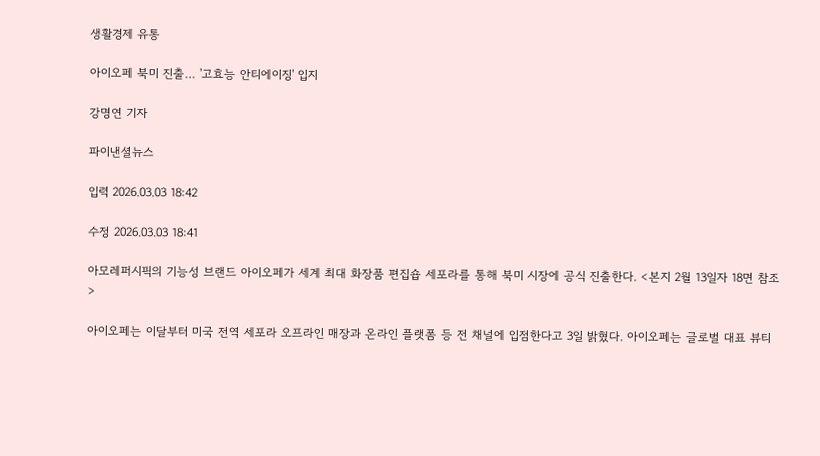생활경제 유통

아이오페 북미 진출… '고효능 안티에이징' 입지

강명연 기자

파이낸셜뉴스

입력 2026.03.03 18:42

수정 2026.03.03 18:41

아모레퍼시픽의 기능성 브랜드 아이오페가 세계 최대 화장품 편집숍 세포라를 통해 북미 시장에 공식 진출한다. <본지 2월 13일자 18면 참조>

아이오페는 이달부터 미국 전역 세포라 오프라인 매장과 온라인 플랫폼 등 전 채널에 입점한다고 3일 밝혔다. 아이오페는 글로벌 대표 뷰티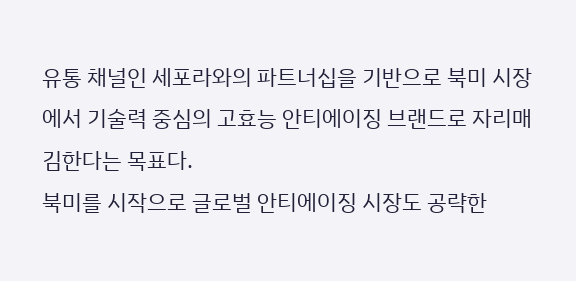유통 채널인 세포라와의 파트너십을 기반으로 북미 시장에서 기술력 중심의 고효능 안티에이징 브랜드로 자리매김한다는 목표다.
북미를 시작으로 글로벌 안티에이징 시장도 공략한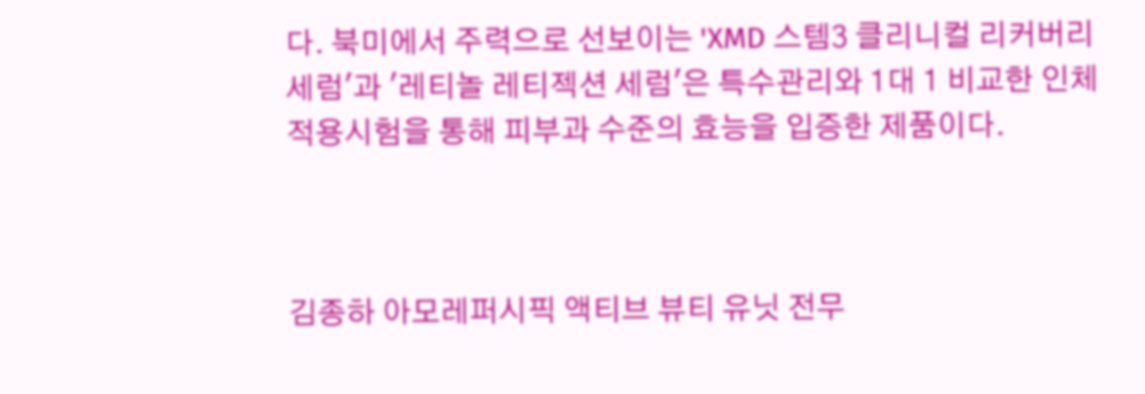다. 북미에서 주력으로 선보이는 'XMD 스템3 클리니컬 리커버리 세럼'과 '레티놀 레티젝션 세럼'은 특수관리와 1대 1 비교한 인체적용시험을 통해 피부과 수준의 효능을 입증한 제품이다.



김종하 아모레퍼시픽 액티브 뷰티 유닛 전무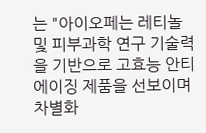는 "아이오페는 레티놀 및 피부과학 연구 기술력을 기반으로 고효능 안티에이징 제품을 선보이며 차별화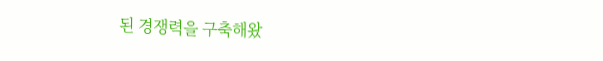된 경쟁력을 구축해왔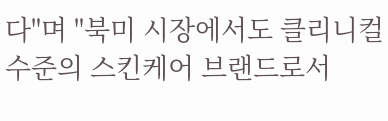다"며 "북미 시장에서도 클리니컬 수준의 스킨케어 브랜드로서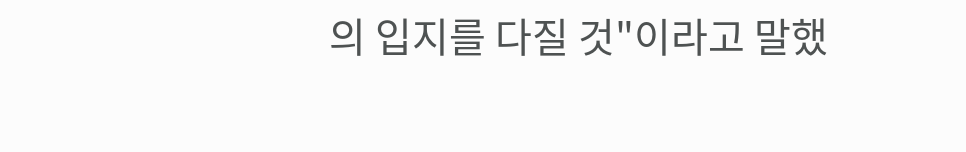의 입지를 다질 것"이라고 말했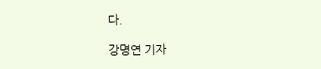다.

강명연 기자